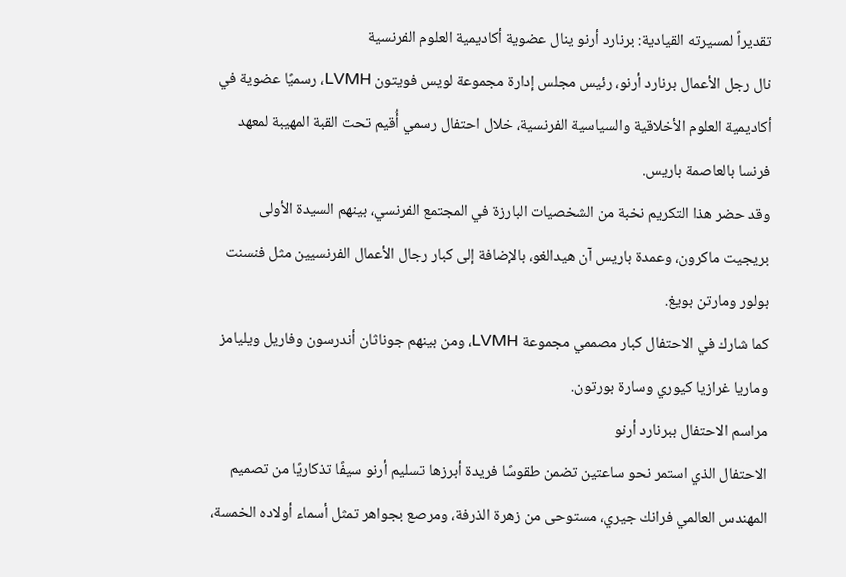تقديراً لمسيرته القيادية: برنارد أرنو ينال عضوية أكاديمية العلوم الفرنسية
نال رجل الأعمال برنارد أرنو، رئيس مجلس إدارة مجموعة لويس فويتون LVMH، رسميًا عضوية في أكاديمية العلوم الأخلاقية والسياسية الفرنسية، خلال احتفال رسمي أُقيم تحت القبة المهيبة لمعهد فرنسا بالعاصمة باريس.
وقد حضر هذا التكريم نخبة من الشخصيات البارزة في المجتمع الفرنسي، بينهم السيدة الأولى بريجيت ماكرون، وعمدة باريس آن هيدالغو، بالإضافة إلى كبار رجال الأعمال الفرنسيين مثل فنسنت بولور ومارتن بويغ.
كما شارك في الاحتفال كبار مصممي مجموعة LVMH، ومن بينهم جوناثان أندرسون وفاريل ويليامز وماريا غرازيا كيوري وسارة بورتون.
مراسم الاحتفال ببرنارد أرنو
الاحتفال الذي استمر نحو ساعتين تضمن طقوسًا فريدة أبرزها تسليم أرنو سيفًا تذكاريًا من تصميم المهندس العالمي فرانك جيري، مستوحى من زهرة الذرفة، ومرصع بجواهر تمثل أسماء أولاده الخمسة،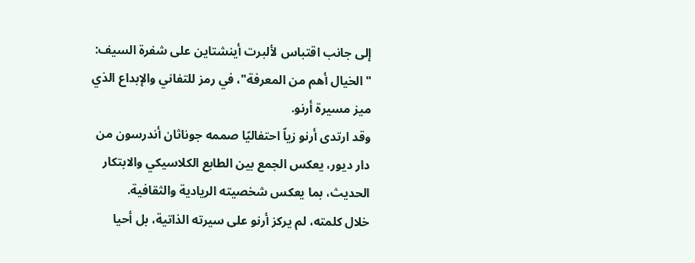إلى جانب اقتباس لألبرت أينشتاين على شفرة السيف: "الخيال أهم من المعرفة"، في رمز للتفاني والإبداع الذي ميز مسيرة أرنو.
وقد ارتدى أرنو زياً احتفاليًا صممه جوناثان أندرسون من دار ديور، يعكس الجمع بين الطابع الكلاسيكي والابتكار الحديث، بما يعكس شخصيته الريادية والثقافية.
خلال كلمته، لم يركز أرنو على سيرته الذاتية، بل أحيا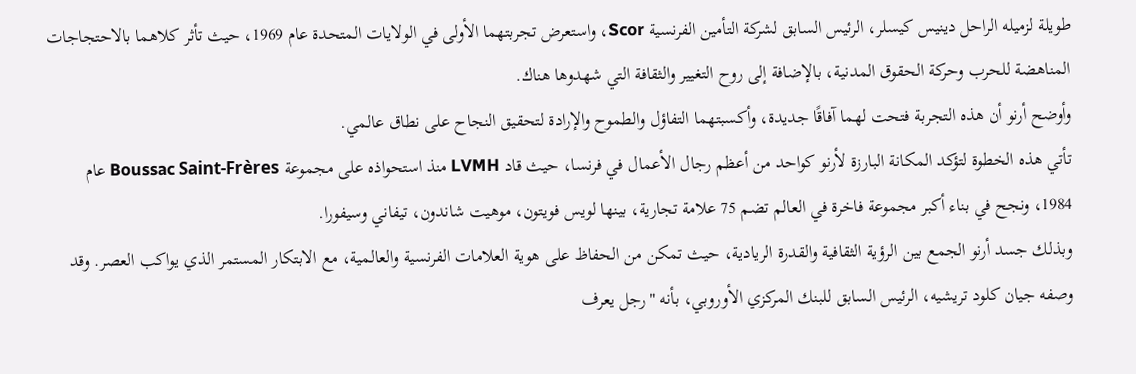طويلة لزميله الراحل دينيس كيسلر، الرئيس السابق لشركة التأمين الفرنسية Scor، واستعرض تجربتهما الأولى في الولايات المتحدة عام 1969، حيث تأثر كلاهما بالاحتجاجات المناهضة للحرب وحركة الحقوق المدنية، بالإضافة إلى روح التغيير والثقافة التي شهدوها هناك.
وأوضح أرنو أن هذه التجربة فتحت لهما آفاقًا جديدة، وأكسبتهما التفاؤل والطموح والإرادة لتحقيق النجاح على نطاق عالمي.
تأتي هذه الخطوة لتؤكد المكانة البارزة لأرنو كواحد من أعظم رجال الأعمال في فرنسا، حيث قاد LVMH منذ استحواذه على مجموعة Boussac Saint-Frères عام 1984، ونجح في بناء أكبر مجموعة فاخرة في العالم تضم 75 علامة تجارية، بينها لويس فويتون، موهيت شاندون، تيفاني وسيفورا.
وبذلك جسد أرنو الجمع بين الرؤية الثقافية والقدرة الريادية، حيث تمكن من الحفاظ على هوية العلامات الفرنسية والعالمية، مع الابتكار المستمر الذي يواكب العصر. وقد وصفه جيان كلود تريشيه، الرئيس السابق للبنك المركزي الأوروبي، بأنه "رجل يعرف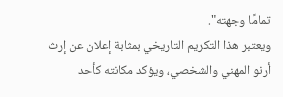تمامًا وجهته".
ويعتبر هذا التكريم التاريخي بمثابة إعلان عن إرث أرنو المهني والشخصي، ويؤكد مكانته كأحد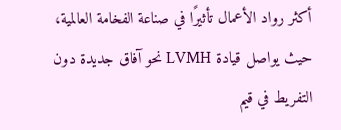أكثر رواد الأعمال تأثيرًا في صناعة الفخامة العالمية، حيث يواصل قيادة LVMH نحو آفاق جديدة دون التفريط في قيم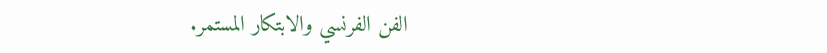الفن الفرنسي والابتكار المستمر.